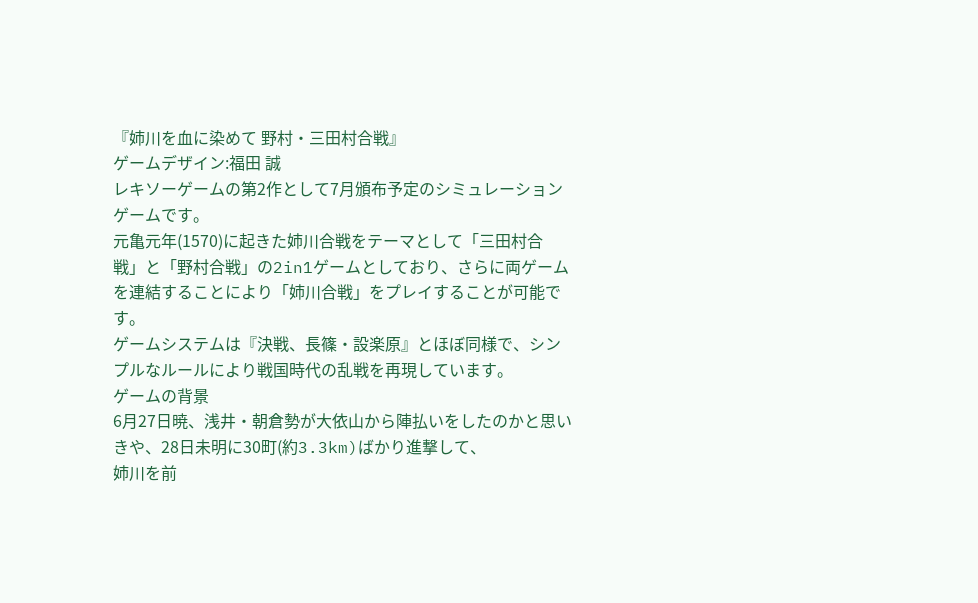『姉川を血に染めて 野村・三田村合戦』
ゲームデザイン:福田 誠
レキソーゲームの第2作として7月頒布予定のシミュレーションゲームです。
元亀元年(1570)に起きた姉川合戦をテーマとして「三田村合戦」と「野村合戦」の2in1ゲームとしており、さらに両ゲームを連結することにより「姉川合戦」をプレイすることが可能です。
ゲームシステムは『決戦、長篠・設楽原』とほぼ同様で、シンプルなルールにより戦国時代の乱戦を再現しています。
ゲームの背景
6月27日暁、浅井・朝倉勢が大依山から陣払いをしたのかと思いきや、28日未明に30町(約3.3km)ばかり進撃して、
姉川を前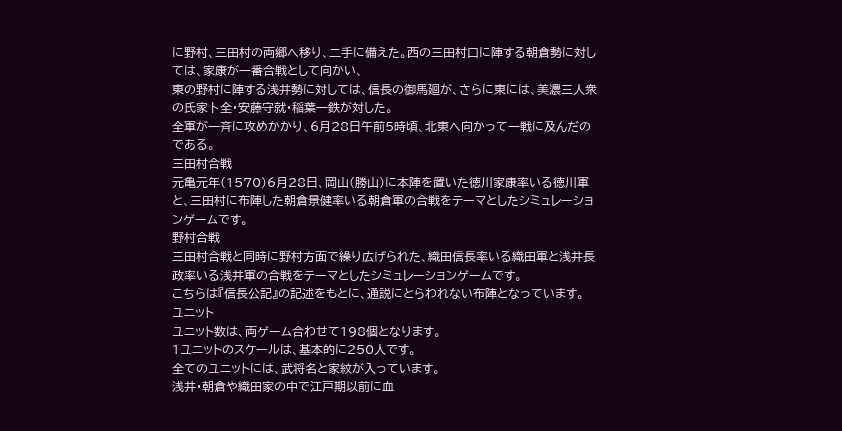に野村、三田村の両郷へ移り、二手に備えた。西の三田村口に陣する朝倉勢に対しては、家康が一番合戦として向かい、
東の野村に陣する浅井勢に対しては、信長の御馬廻が、さらに東には、美濃三人衆の氏家卜全・安藤守就・稲葉一鉄が対した。
全軍が一斉に攻めかかり、6月28日午前5時頃、北東へ向かって一戦に及んだのである。
三田村合戦
元亀元年(1570)6月28日、岡山(勝山)に本陣を置いた徳川家康率いる徳川軍と、三田村に布陣した朝倉景健率いる朝倉軍の合戦をテーマとしたシミュレーションゲームです。
野村合戦
三田村合戦と同時に野村方面で繰り広げられた、織田信長率いる織田軍と浅井長政率いる浅井軍の合戦をテーマとしたシミュレーションゲームです。
こちらは『信長公記』の記述をもとに、通説にとらわれない布陣となっています。
ユニット
ユニット数は、両ゲーム合わせて198個となります。
1ユニットのスケールは、基本的に250人です。
全てのユニットには、武将名と家紋が入っています。
浅井・朝倉や織田家の中で江戸期以前に血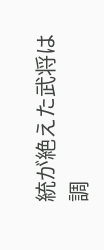統が絶えた武将は調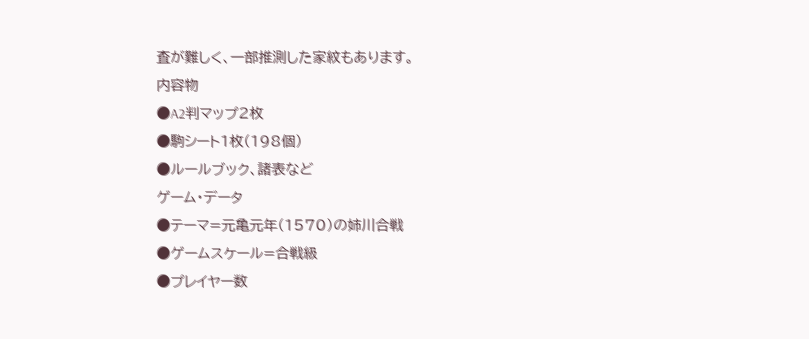査が難しく、一部推測した家紋もあります。
内容物
●A2判マップ2枚
●駒シート1枚(198個)
●ルールブック、諸表など
ゲーム・データ
●テーマ=元亀元年(1570)の姉川合戦
●ゲームスケール=合戦級
●プレイヤー数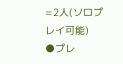=2人(ソロプレイ可能)
●プレ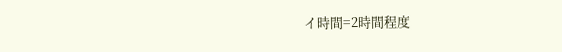イ時間=2時間程度